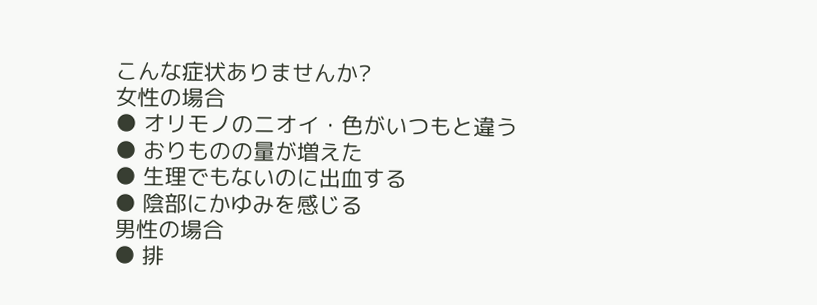こんな症状ありませんか?
女性の場合
● オリモノのニオイ・色がいつもと違う
● おりものの量が増えた
● 生理でもないのに出血する
● 陰部にかゆみを感じる
男性の場合
● 排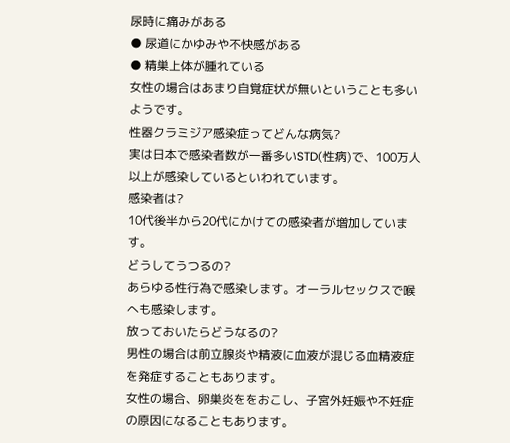尿時に痛みがある
● 尿道にかゆみや不快感がある
● 精巣上体が腫れている
女性の場合はあまり自覚症状が無いということも多いようです。
性器クラミジア感染症ってどんな病気?
実は日本で感染者数が一番多いSTD(性病)で、100万人以上が感染しているといわれています。
感染者は?
10代後半から20代にかけての感染者が増加しています。
どうしてうつるの?
あらゆる性行為で感染します。オーラルセックスで喉へも感染します。
放っておいたらどうなるの?
男性の場合は前立腺炎や精液に血液が混じる血精液症を発症することもあります。
女性の場合、卵巣炎ををおこし、子宮外妊娠や不妊症の原因になることもあります。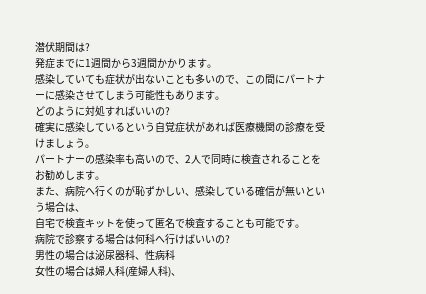潜伏期間は?
発症までに1週間から3週間かかります。
感染していても症状が出ないことも多いので、この間にパートナーに感染させてしまう可能性もあります。
どのように対処すればいいの?
確実に感染しているという自覚症状があれば医療機関の診療を受けましょう。
パートナーの感染率も高いので、2人で同時に検査されることをお勧めします。
また、病院へ行くのが恥ずかしい、感染している確信が無いという場合は、
自宅で検査キットを使って匿名で検査することも可能です。
病院で診察する場合は何科へ行けばいいの?
男性の場合は泌尿器科、性病科
女性の場合は婦人科(産婦人科)、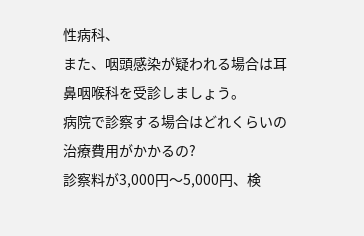性病科、
また、咽頭感染が疑われる場合は耳鼻咽喉科を受診しましょう。
病院で診察する場合はどれくらいの治療費用がかかるの?
診察料が3,000円〜5,000円、検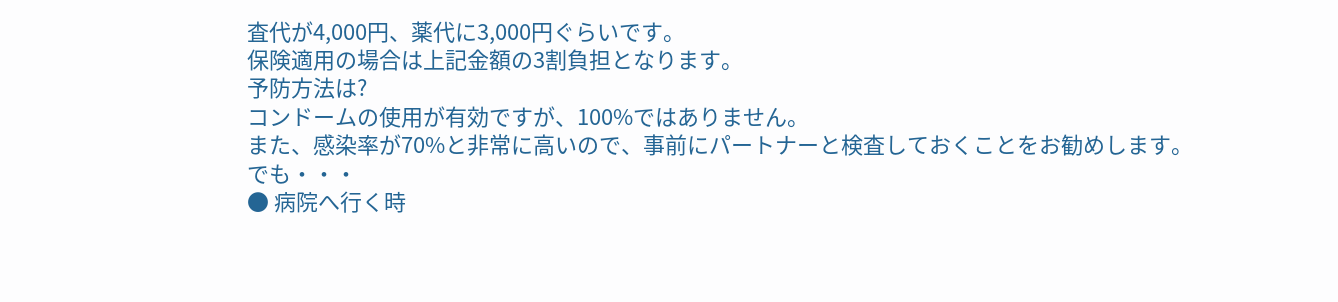査代が4,000円、薬代に3,000円ぐらいです。
保険適用の場合は上記金額の3割負担となります。
予防方法は?
コンドームの使用が有効ですが、100%ではありません。
また、感染率が70%と非常に高いので、事前にパートナーと検査しておくことをお勧めします。
でも・・・
● 病院へ行く時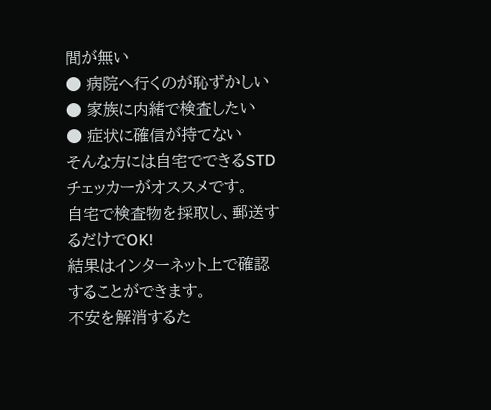間が無い
● 病院へ行くのが恥ずかしい
● 家族に内緒で検査したい
● 症状に確信が持てない
そんな方には自宅でできるSTDチェッカーがオススメです。
自宅で検査物を採取し、郵送するだけでOK!
結果はインターネット上で確認することができます。
不安を解消するた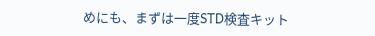めにも、まずは一度STD検査キット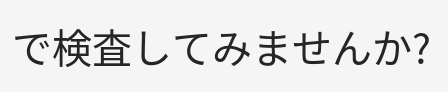で検査してみませんか?